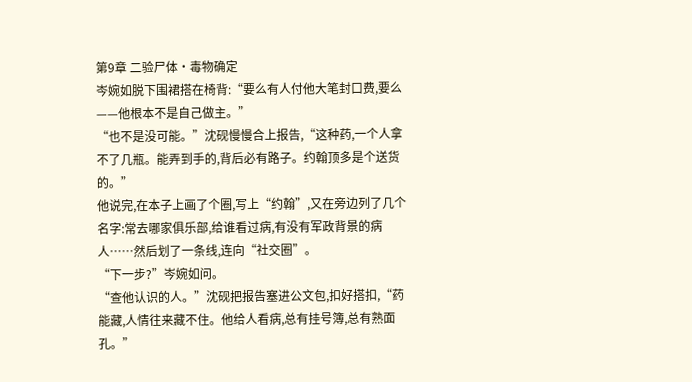第9章 二验尸体·毒物确定
岑婉如脱下围裙搭在椅背:“要么有人付他大笔封口费,要么——他根本不是自己做主。”
“也不是没可能。”沈砚慢慢合上报告,“这种药,一个人拿不了几瓶。能弄到手的,背后必有路子。约翰顶多是个送货的。”
他说完,在本子上画了个圈,写上“约翰”,又在旁边列了几个名字:常去哪家俱乐部,给谁看过病,有没有军政背景的病人……然后划了一条线,连向“社交圈”。
“下一步?”岑婉如问。
“查他认识的人。”沈砚把报告塞进公文包,扣好搭扣,“药能藏,人情往来藏不住。他给人看病,总有挂号簿,总有熟面孔。”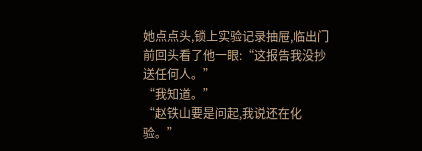她点点头,锁上实验记录抽屉,临出门前回头看了他一眼:“这报告我没抄送任何人。”
“我知道。”
“赵铁山要是问起,我说还在化验。”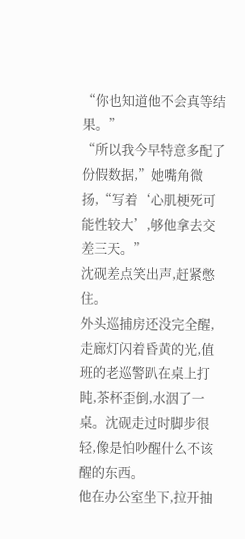“你也知道他不会真等结果。”
“所以我今早特意多配了份假数据,”她嘴角微扬,“写着‘心肌梗死可能性较大’,够他拿去交差三天。”
沈砚差点笑出声,赶紧憋住。
外头巡捕房还没完全醒,走廊灯闪着昏黄的光,值班的老巡警趴在桌上打盹,茶杯歪倒,水洇了一桌。沈砚走过时脚步很轻,像是怕吵醒什么不该醒的东西。
他在办公室坐下,拉开抽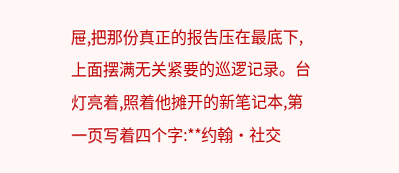屉,把那份真正的报告压在最底下,上面摆满无关紧要的巡逻记录。台灯亮着,照着他摊开的新笔记本,第一页写着四个字:**约翰·社交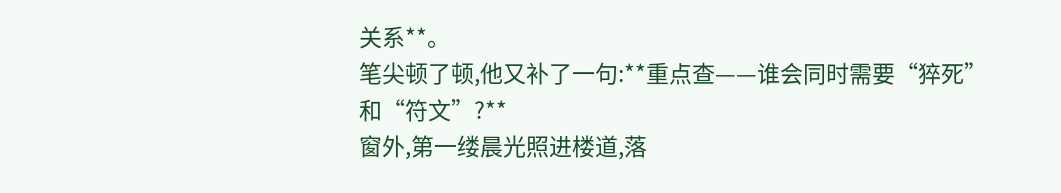关系**。
笔尖顿了顿,他又补了一句:**重点查——谁会同时需要“猝死”和“符文”?**
窗外,第一缕晨光照进楼道,落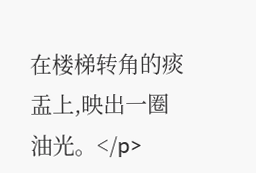在楼梯转角的痰盂上,映出一圈油光。</p>